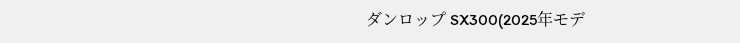ダンロップ SX300(2025年モデ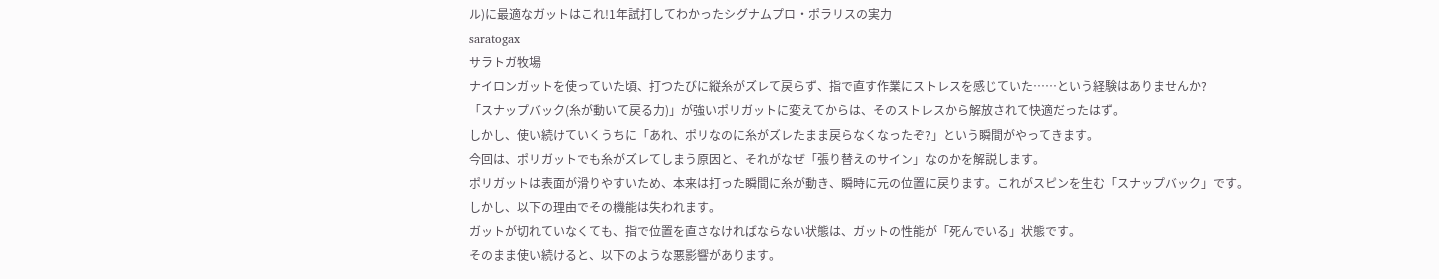ル)に最適なガットはこれ!1年試打してわかったシグナムプロ・ポラリスの実力
saratogax
サラトガ牧場
ナイロンガットを使っていた頃、打つたびに縦糸がズレて戻らず、指で直す作業にストレスを感じていた……という経験はありませんか?
「スナップバック(糸が動いて戻る力)」が強いポリガットに変えてからは、そのストレスから解放されて快適だったはず。
しかし、使い続けていくうちに「あれ、ポリなのに糸がズレたまま戻らなくなったぞ?」という瞬間がやってきます。
今回は、ポリガットでも糸がズレてしまう原因と、それがなぜ「張り替えのサイン」なのかを解説します。
ポリガットは表面が滑りやすいため、本来は打った瞬間に糸が動き、瞬時に元の位置に戻ります。これがスピンを生む「スナップバック」です。
しかし、以下の理由でその機能は失われます。
ガットが切れていなくても、指で位置を直さなければならない状態は、ガットの性能が「死んでいる」状態です。
そのまま使い続けると、以下のような悪影響があります。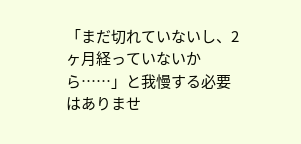「まだ切れていないし、2ヶ月経っていないから……」と我慢する必要はありませ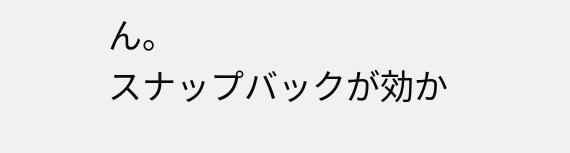ん。
スナップバックが効か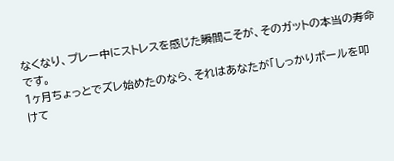なくなり、プレー中にストレスを感じた瞬間こそが、そのガットの本当の寿命です。
1ヶ月ちょっとでズレ始めたのなら、それはあなたが「しっかりボールを叩けて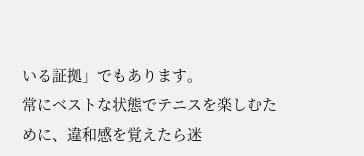いる証拠」でもあります。
常にベストな状態でテニスを楽しむために、違和感を覚えたら迷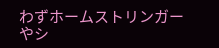わずホームストリンガーやシ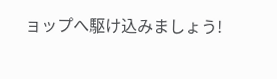ョップへ駆け込みましょう!